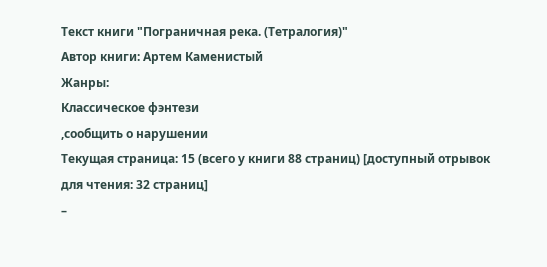Текст книги "Пограничная река. (Тетралогия)"
Автор книги: Артем Каменистый
Жанры:
Классическое фэнтези
,сообщить о нарушении
Текущая страница: 15 (всего у книги 88 страниц) [доступный отрывок для чтения: 32 страниц]
–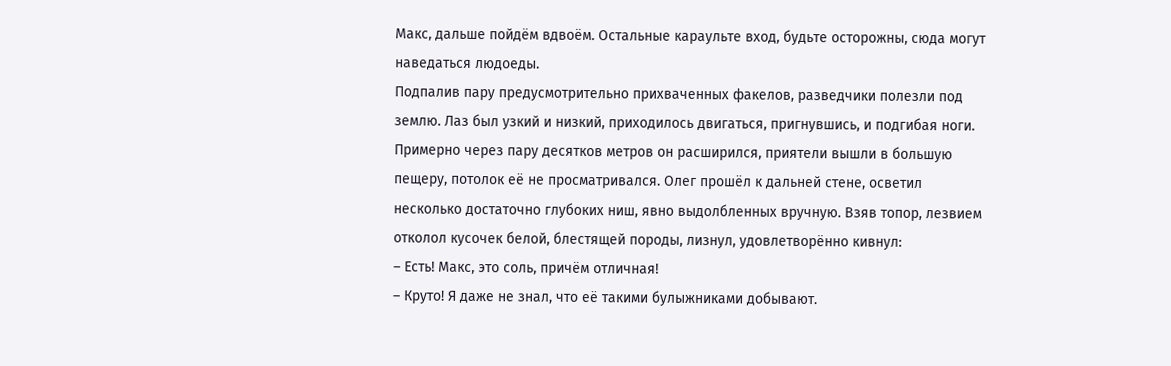Макс, дальше пойдём вдвоём. Остальные караульте вход, будьте осторожны, сюда могут наведаться людоеды.
Подпалив пару предусмотрительно прихваченных факелов, разведчики полезли под землю. Лаз был узкий и низкий, приходилось двигаться, пригнувшись, и подгибая ноги. Примерно через пару десятков метров он расширился, приятели вышли в большую пещеру, потолок её не просматривался. Олег прошёл к дальней стене, осветил несколько достаточно глубоких ниш, явно выдолбленных вручную. Взяв топор, лезвием отколол кусочек белой, блестящей породы, лизнул, удовлетворённо кивнул:
– Есть! Макс, это соль, причём отличная!
– Круто! Я даже не знал, что её такими булыжниками добывают.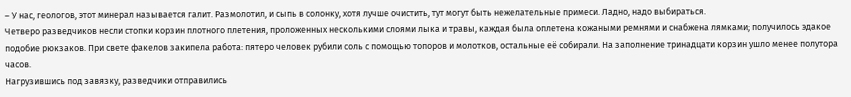– У нас, геологов, этот минерал называется галит. Размолотил, и сыпь в солонку, хотя лучше очистить, тут могут быть нежелательные примеси. Ладно, надо выбираться.
Четверо разведчиков несли стопки корзин плотного плетения, проложенных несколькими слоями лыка и травы, каждая была оплетена кожаными ремнями и снабжена лямками; получилось эдакое подобие рюкзаков. При свете факелов закипела работа: пятеро человек рубили соль с помощью топоров и молотков, остальные её собирали. На заполнение тринадцати корзин ушло менее полутора часов.
Нагрузившись под завязку, разведчики отправились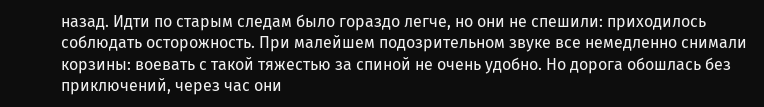назад. Идти по старым следам было гораздо легче, но они не спешили: приходилось соблюдать осторожность. При малейшем подозрительном звуке все немедленно снимали корзины: воевать с такой тяжестью за спиной не очень удобно. Но дорога обошлась без приключений, через час они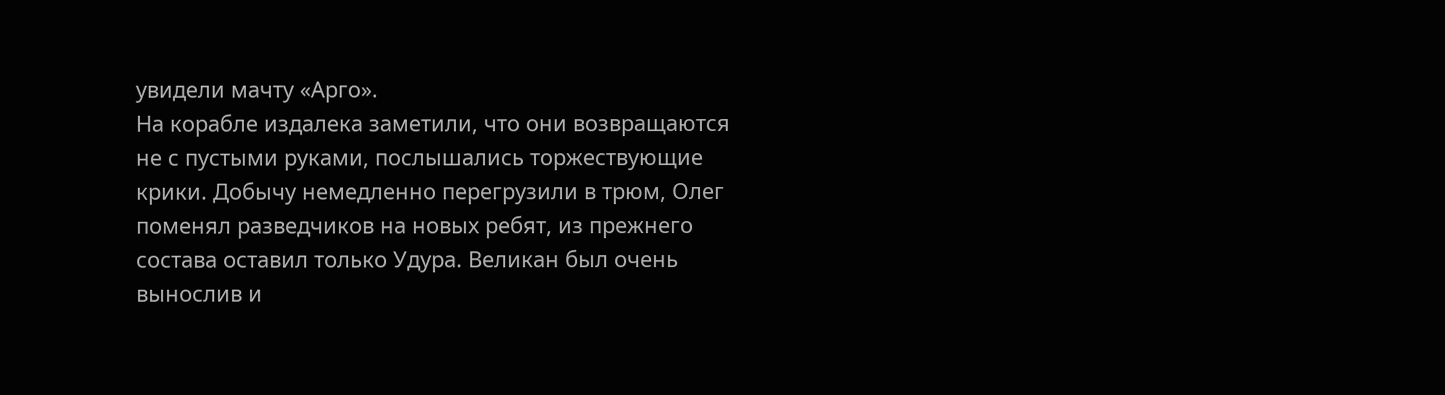увидели мачту «Арго».
На корабле издалека заметили, что они возвращаются не с пустыми руками, послышались торжествующие крики. Добычу немедленно перегрузили в трюм, Олег поменял разведчиков на новых ребят, из прежнего состава оставил только Удура. Великан был очень вынослив и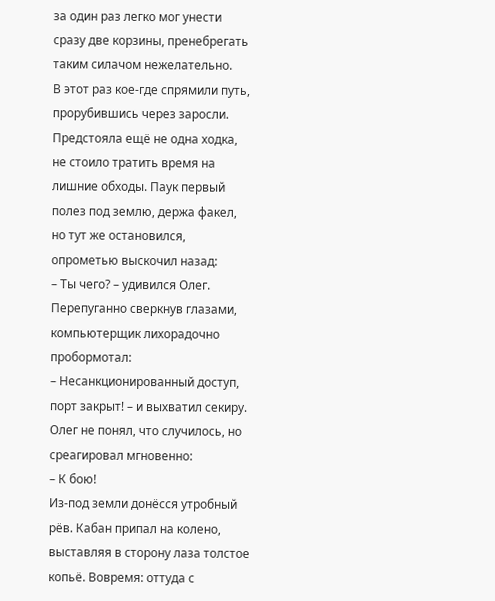за один раз легко мог унести сразу две корзины, пренебрегать таким силачом нежелательно.
В этот раз кое-где спрямили путь, прорубившись через заросли. Предстояла ещё не одна ходка, не стоило тратить время на лишние обходы. Паук первый полез под землю, держа факел, но тут же остановился, опрометью выскочил назад:
– Ты чего? – удивился Олег.
Перепуганно сверкнув глазами, компьютерщик лихорадочно пробормотал:
– Несанкционированный доступ, порт закрыт! – и выхватил секиру.
Олег не понял, что случилось, но среагировал мгновенно:
– К бою!
Из-под земли донёсся утробный рёв. Кабан припал на колено, выставляя в сторону лаза толстое копьё. Вовремя: оттуда с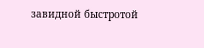завидной быстротой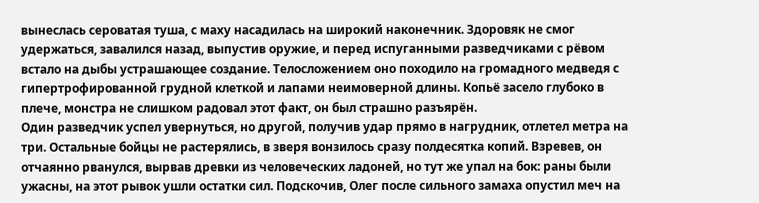вынеслась сероватая туша, с маху насадилась на широкий наконечник. Здоровяк не смог удержаться, завалился назад, выпустив оружие, и перед испуганными разведчиками с рёвом встало на дыбы устрашающее создание. Телосложением оно походило на громадного медведя с гипертрофированной грудной клеткой и лапами неимоверной длины. Копьё засело глубоко в плече, монстра не слишком радовал этот факт, он был страшно разъярён.
Один разведчик успел увернуться, но другой, получив удар прямо в нагрудник, отлетел метра на три. Остальные бойцы не растерялись, в зверя вонзилось сразу полдесятка копий. Взревев, он отчаянно рванулся, вырвав древки из человеческих ладоней, но тут же упал на бок: раны были ужасны, на этот рывок ушли остатки сил. Подскочив, Олег после сильного замаха опустил меч на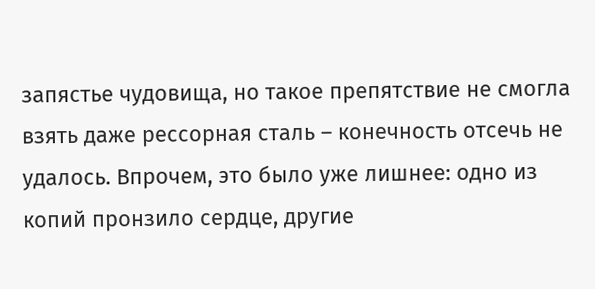запястье чудовища, но такое препятствие не смогла взять даже рессорная сталь – конечность отсечь не удалось. Впрочем, это было уже лишнее: одно из копий пронзило сердце, другие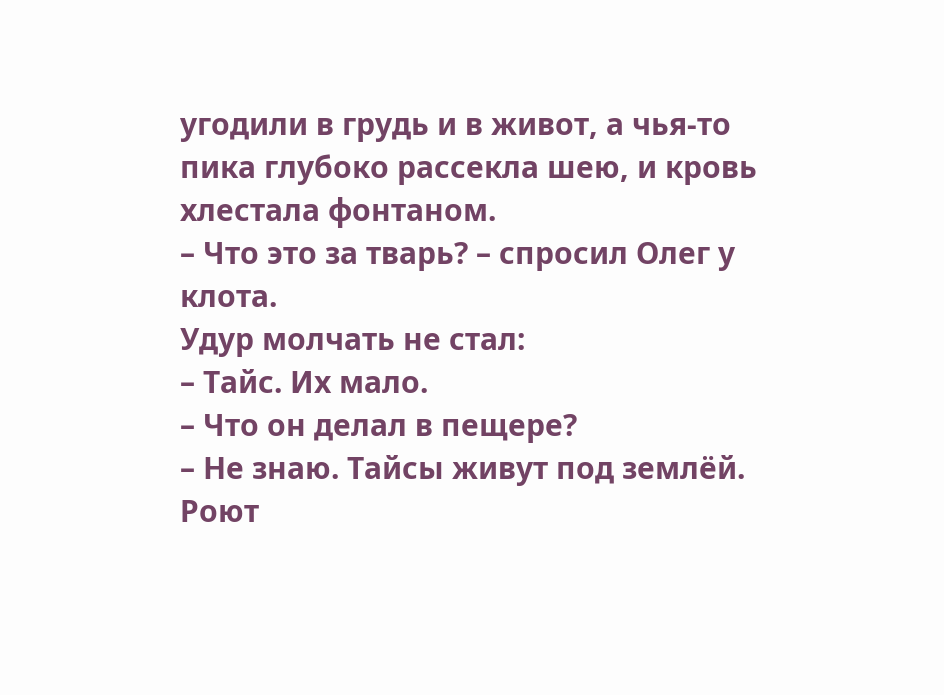угодили в грудь и в живот, а чья-то пика глубоко рассекла шею, и кровь хлестала фонтаном.
– Что это за тварь? – спросил Олег у клота.
Удур молчать не стал:
– Тайс. Их мало.
– Что он делал в пещере?
– Не знаю. Тайсы живут под землёй. Роют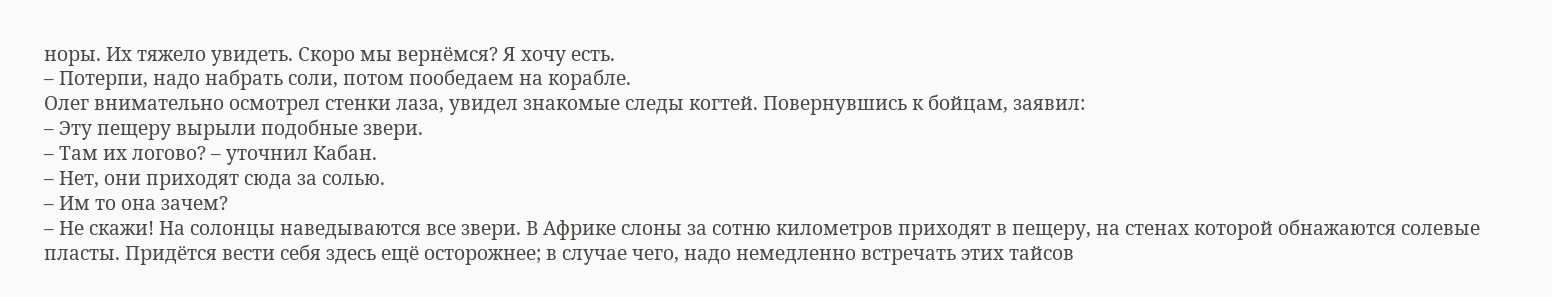норы. Их тяжело увидеть. Скоро мы вернёмся? Я хочу есть.
– Потерпи, надо набрать соли, потом пообедаем на корабле.
Олег внимательно осмотрел стенки лаза, увидел знакомые следы когтей. Повернувшись к бойцам, заявил:
– Эту пещеру вырыли подобные звери.
– Там их логово? – уточнил Кабан.
– Нет, они приходят сюда за солью.
– Им то она зачем?
– Не скажи! На солонцы наведываются все звери. В Африке слоны за сотню километров приходят в пещеру, на стенах которой обнажаются солевые пласты. Придётся вести себя здесь ещё осторожнее; в случае чего, надо немедленно встречать этих тайсов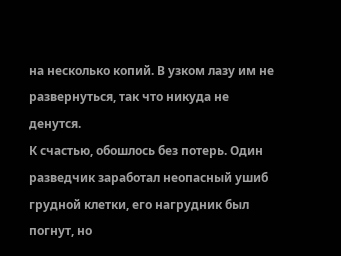на несколько копий. В узком лазу им не развернуться, так что никуда не денутся.
К счастью, обошлось без потерь. Один разведчик заработал неопасный ушиб грудной клетки, его нагрудник был погнут, но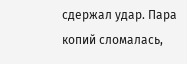сдержал удар. Пара копий сломалась,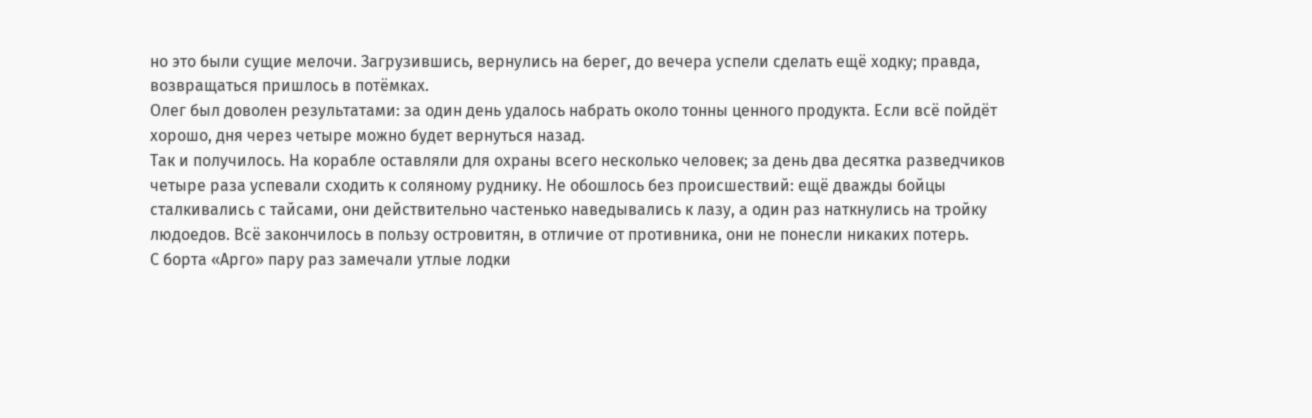но это были сущие мелочи. Загрузившись, вернулись на берег, до вечера успели сделать ещё ходку; правда, возвращаться пришлось в потёмках.
Олег был доволен результатами: за один день удалось набрать около тонны ценного продукта. Если всё пойдёт хорошо, дня через четыре можно будет вернуться назад.
Так и получилось. На корабле оставляли для охраны всего несколько человек; за день два десятка разведчиков четыре раза успевали сходить к соляному руднику. Не обошлось без происшествий: ещё дважды бойцы сталкивались с тайсами, они действительно частенько наведывались к лазу, а один раз наткнулись на тройку людоедов. Всё закончилось в пользу островитян, в отличие от противника, они не понесли никаких потерь.
С борта «Арго» пару раз замечали утлые лодки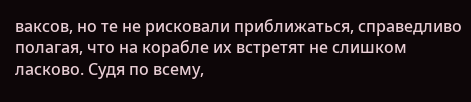ваксов, но те не рисковали приближаться, справедливо полагая, что на корабле их встретят не слишком ласково. Судя по всему,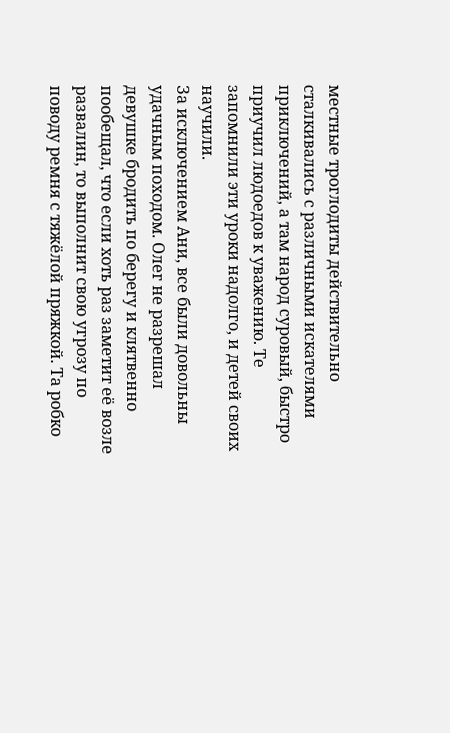местные троглодиты действительно сталкивались с различными искателями приключений, а там народ суровый, быстро приучил людоедов к уважению. Те запомнили эти уроки надолго, и детей своих научили.
За исключением Ани, все были довольны удачным походом. Олег не разрешал девушке бродить по берегу и клятвенно пообещал, что если хоть раз заметит её возле развалин, то выполнит свою угрозу по поводу ремня с тяжёлой пряжкой. Та робко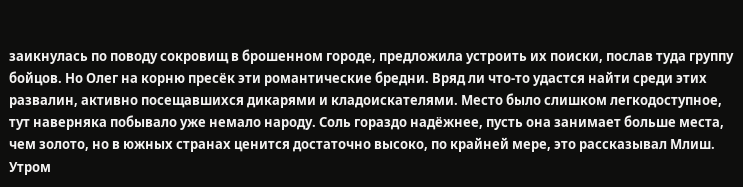заикнулась по поводу сокровищ в брошенном городе, предложила устроить их поиски, послав туда группу бойцов. Но Олег на корню пресёк эти романтические бредни. Вряд ли что-то удастся найти среди этих развалин, активно посещавшихся дикарями и кладоискателями. Место было слишком легкодоступное, тут наверняка побывало уже немало народу. Соль гораздо надёжнее, пусть она занимает больше места, чем золото, но в южных странах ценится достаточно высоко, по крайней мере, это рассказывал Млиш.
Утром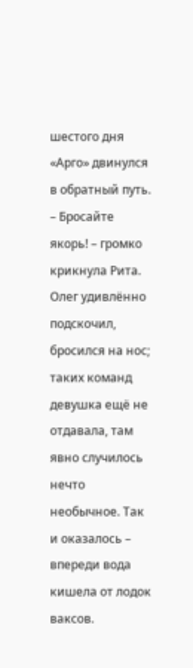шестого дня «Арго» двинулся в обратный путь.
– Бросайте якорь! – громко крикнула Рита.
Олег удивлённо подскочил, бросился на нос; таких команд девушка ещё не отдавала, там явно случилось нечто необычное. Так и оказалось – впереди вода кишела от лодок ваксов.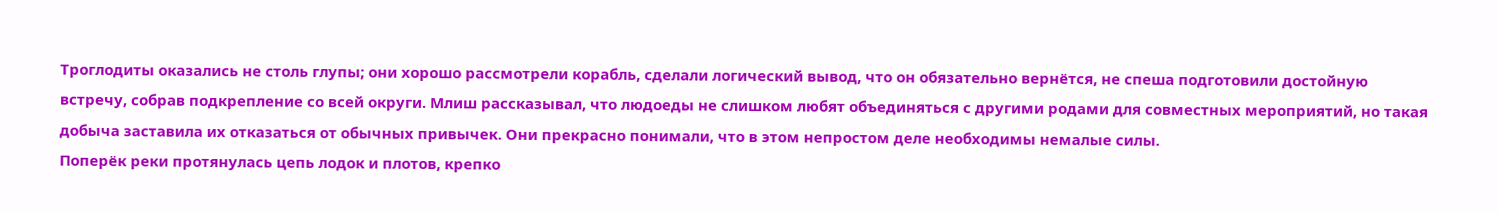Троглодиты оказались не столь глупы; они хорошо рассмотрели корабль, сделали логический вывод, что он обязательно вернётся, не спеша подготовили достойную встречу, собрав подкрепление со всей округи. Млиш рассказывал, что людоеды не слишком любят объединяться с другими родами для совместных мероприятий, но такая добыча заставила их отказаться от обычных привычек. Они прекрасно понимали, что в этом непростом деле необходимы немалые силы.
Поперёк реки протянулась цепь лодок и плотов, крепко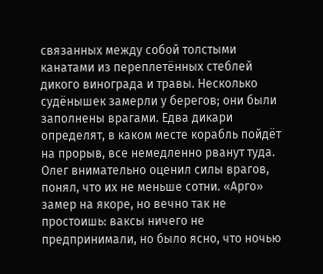связанных между собой толстыми канатами из переплетённых стеблей дикого винограда и травы. Несколько судёнышек замерли у берегов; они были заполнены врагами. Едва дикари определят, в каком месте корабль пойдёт на прорыв, все немедленно рванут туда. Олег внимательно оценил силы врагов, понял, что их не меньше сотни. «Арго» замер на якоре, но вечно так не простоишь: ваксы ничего не предпринимали, но было ясно, что ночью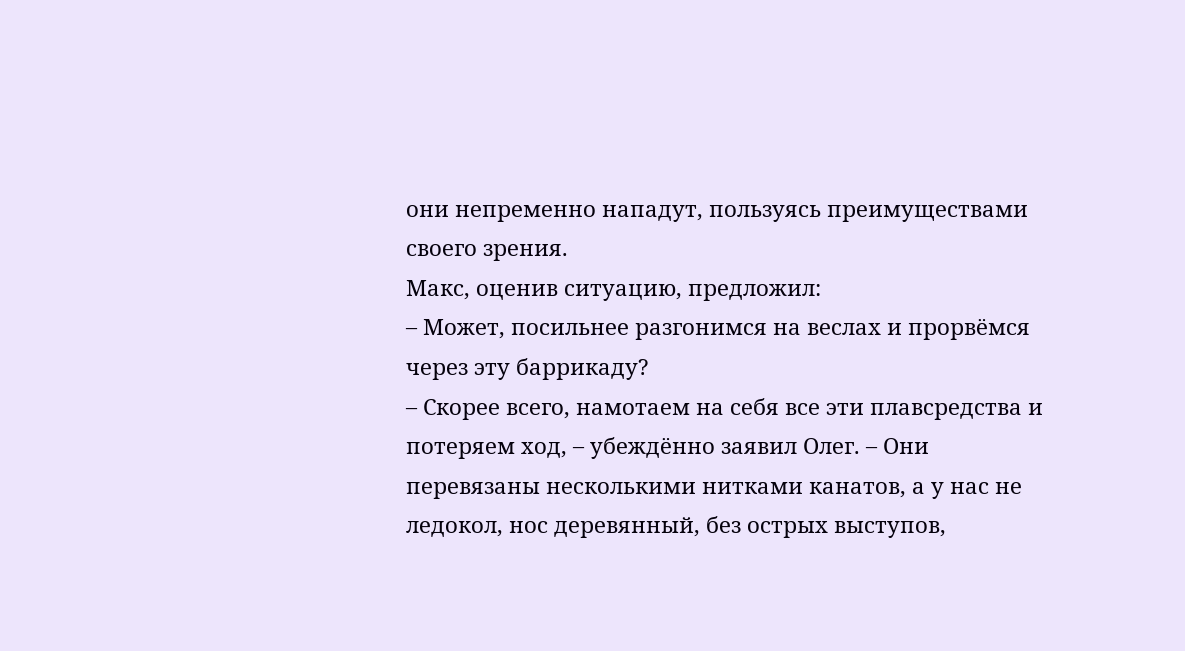они непременно нападут, пользуясь преимуществами своего зрения.
Макс, оценив ситуацию, предложил:
– Может, посильнее разгонимся на веслах и прорвёмся через эту баррикаду?
– Скорее всего, намотаем на себя все эти плавсредства и потеряем ход, – убеждённо заявил Олег. – Они перевязаны несколькими нитками канатов, а у нас не ледокол, нос деревянный, без острых выступов,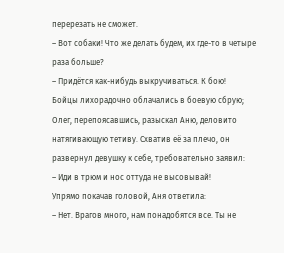перерезать не сможет.
– Вот собаки! Что же делать будем, их где-то в четыре раза больше?
– Придётся как-нибудь выкручиваться. К бою!
Бойцы лихорадочно облачались в боевую сбрую; Олег, перепоясавшись, разыскал Аню, деловито натягивающую тетиву. Схватив её за плечо, он развернул девушку к себе, требовательно заявил:
– Иди в трюм и нос оттуда не высовывай!
Упрямо покачав головой, Аня ответила:
– Нет. Врагов много, нам понадобятся все. Ты не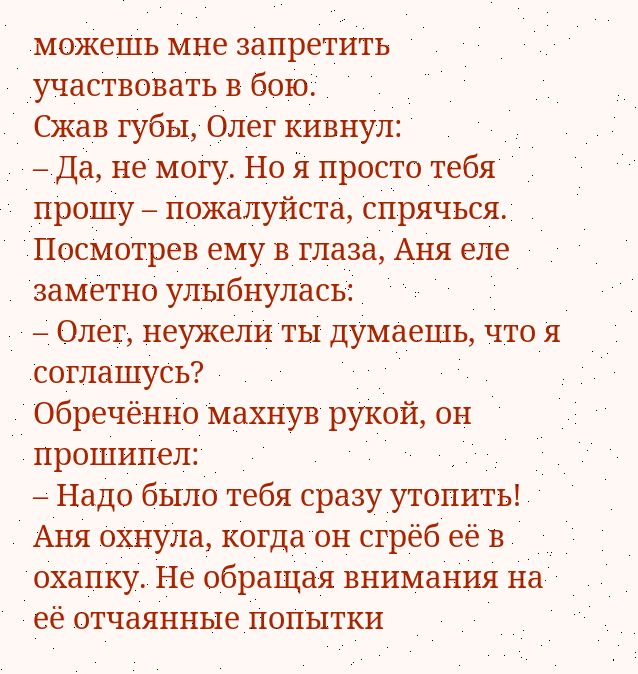можешь мне запретить участвовать в бою.
Сжав губы, Олег кивнул:
– Да, не могу. Но я просто тебя прошу – пожалуйста, спрячься.
Посмотрев ему в глаза, Аня еле заметно улыбнулась:
– Олег, неужели ты думаешь, что я соглашусь?
Обречённо махнув рукой, он прошипел:
– Надо было тебя сразу утопить!
Аня охнула, когда он сгрёб её в охапку. Не обращая внимания на её отчаянные попытки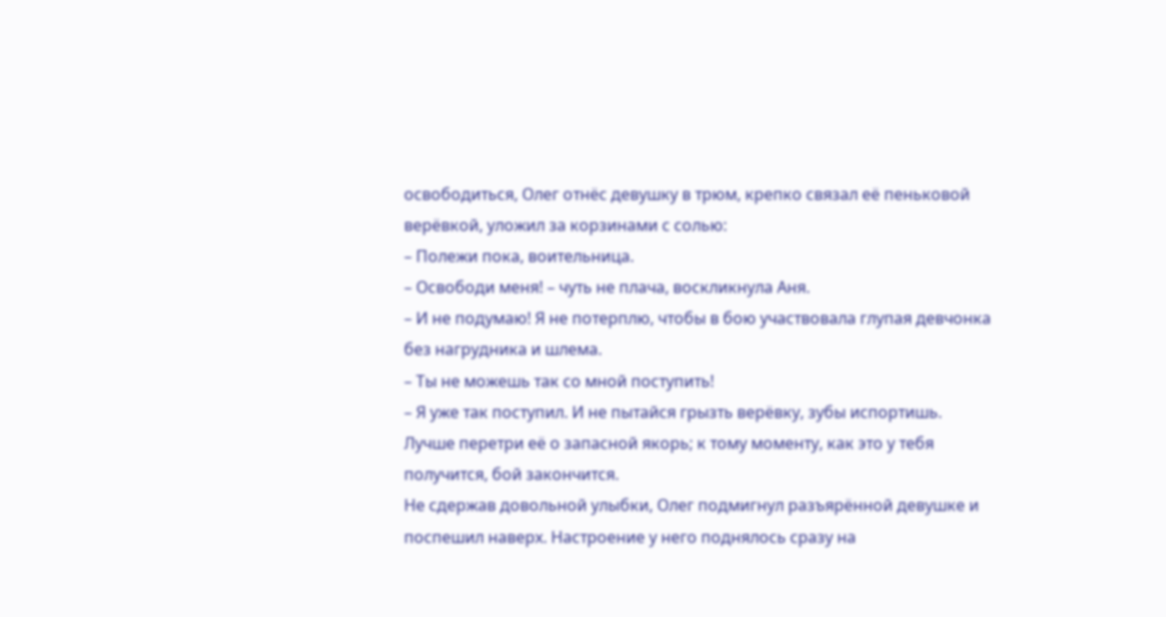освободиться, Олег отнёс девушку в трюм, крепко связал её пеньковой верёвкой, уложил за корзинами с солью:
– Полежи пока, воительница.
– Освободи меня! – чуть не плача, воскликнула Аня.
– И не подумаю! Я не потерплю, чтобы в бою участвовала глупая девчонка без нагрудника и шлема.
– Ты не можешь так со мной поступить!
– Я уже так поступил. И не пытайся грызть верёвку, зубы испортишь. Лучше перетри её о запасной якорь; к тому моменту, как это у тебя получится, бой закончится.
Не сдержав довольной улыбки, Олег подмигнул разъярённой девушке и поспешил наверх. Настроение у него поднялось сразу на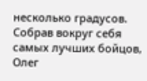несколько градусов.
Собрав вокруг себя самых лучших бойцов, Олег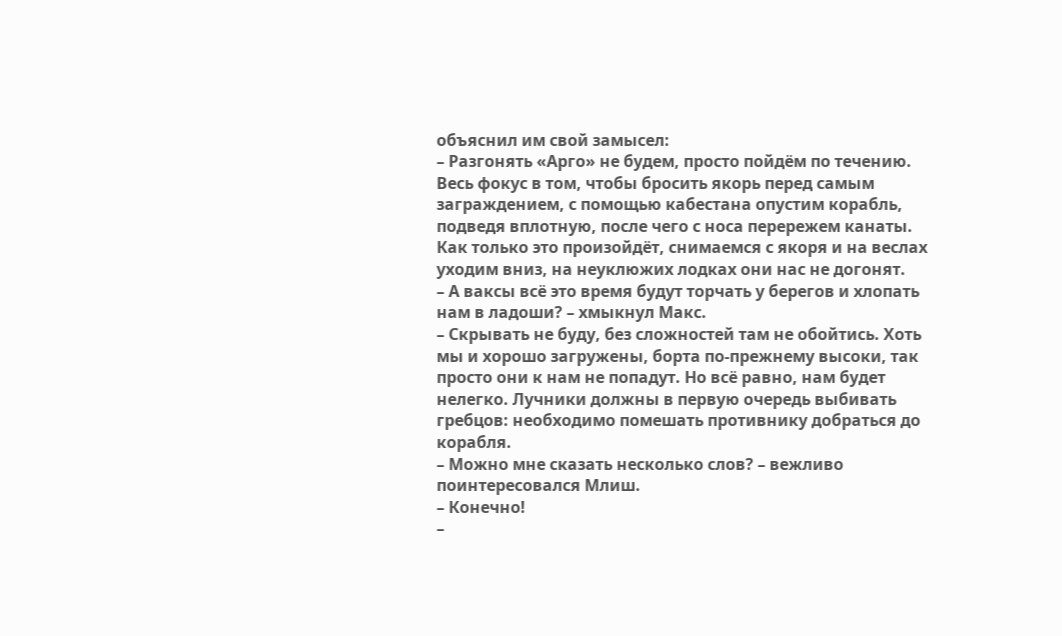объяснил им свой замысел:
– Разгонять «Арго» не будем, просто пойдём по течению. Весь фокус в том, чтобы бросить якорь перед самым заграждением, с помощью кабестана опустим корабль, подведя вплотную, после чего с носа перережем канаты. Как только это произойдёт, снимаемся с якоря и на веслах уходим вниз, на неуклюжих лодках они нас не догонят.
– А ваксы всё это время будут торчать у берегов и хлопать нам в ладоши? – хмыкнул Макс.
– Скрывать не буду, без сложностей там не обойтись. Хоть мы и хорошо загружены, борта по-прежнему высоки, так просто они к нам не попадут. Но всё равно, нам будет нелегко. Лучники должны в первую очередь выбивать гребцов: необходимо помешать противнику добраться до корабля.
– Можно мне сказать несколько слов? – вежливо поинтересовался Млиш.
– Конечно!
–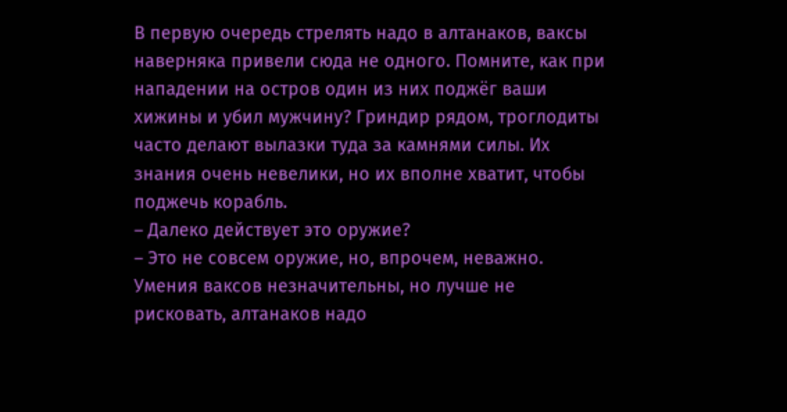В первую очередь стрелять надо в алтанаков, ваксы наверняка привели сюда не одного. Помните, как при нападении на остров один из них поджёг ваши хижины и убил мужчину? Гриндир рядом, троглодиты часто делают вылазки туда за камнями силы. Их знания очень невелики, но их вполне хватит, чтобы поджечь корабль.
– Далеко действует это оружие?
– Это не совсем оружие, но, впрочем, неважно. Умения ваксов незначительны, но лучше не рисковать, алтанаков надо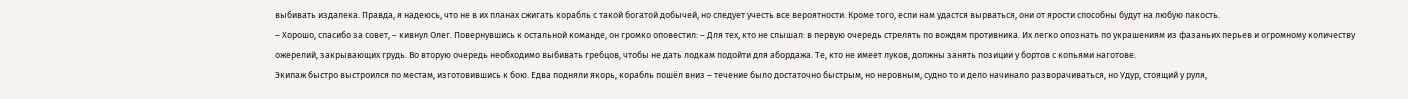выбивать издалека. Правда, я надеюсь, что не в их планах сжигать корабль с такой богатой добычей, но следует учесть все вероятности. Кроме того, если нам удастся вырваться, они от ярости способны будут на любую пакость.
– Хорошо, спасибо за совет, – кивнул Олег. Повернувшись к остальной команде, он громко оповестил: – Для тех, кто не слышал: в первую очередь стрелять по вождям противника. Их легко опознать по украшениям из фазаньих перьев и огромному количеству ожерелий, закрывающих грудь. Во вторую очередь необходимо выбивать гребцов, чтобы не дать лодкам подойти для абордажа. Те, кто не имеет луков, должны занять позиции у бортов с копьями наготове.
Экипаж быстро выстроился по местам, изготовившись к бою. Едва подняли якорь, корабль пошёл вниз – течение было достаточно быстрым, но неровным, судно то и дело начинало разворачиваться, но Удур, стоящий у руля,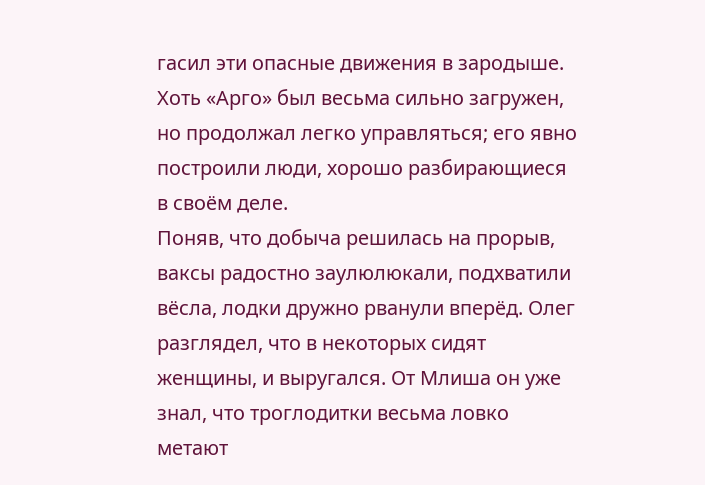гасил эти опасные движения в зародыше. Хоть «Арго» был весьма сильно загружен, но продолжал легко управляться; его явно построили люди, хорошо разбирающиеся в своём деле.
Поняв, что добыча решилась на прорыв, ваксы радостно заулюлюкали, подхватили вёсла, лодки дружно рванули вперёд. Олег разглядел, что в некоторых сидят женщины, и выругался. От Млиша он уже знал, что троглодитки весьма ловко метают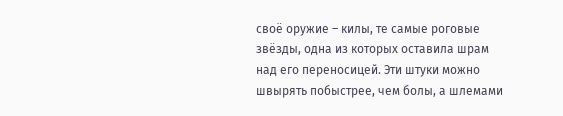своё оружие – килы, те самые роговые звёзды, одна из которых оставила шрам над его переносицей. Эти штуки можно швырять побыстрее, чем болы, а шлемами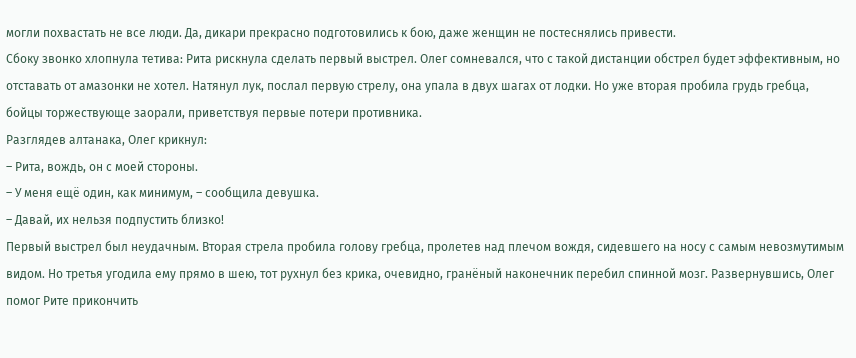могли похвастать не все люди. Да, дикари прекрасно подготовились к бою, даже женщин не постеснялись привести.
Сбоку звонко хлопнула тетива: Рита рискнула сделать первый выстрел. Олег сомневался, что с такой дистанции обстрел будет эффективным, но отставать от амазонки не хотел. Натянул лук, послал первую стрелу, она упала в двух шагах от лодки. Но уже вторая пробила грудь гребца, бойцы торжествующе заорали, приветствуя первые потери противника.
Разглядев алтанака, Олег крикнул:
– Рита, вождь, он с моей стороны.
– У меня ещё один, как минимум, – сообщила девушка.
– Давай, их нельзя подпустить близко!
Первый выстрел был неудачным. Вторая стрела пробила голову гребца, пролетев над плечом вождя, сидевшего на носу с самым невозмутимым видом. Но третья угодила ему прямо в шею, тот рухнул без крика, очевидно, гранёный наконечник перебил спинной мозг. Развернувшись, Олег помог Рите прикончить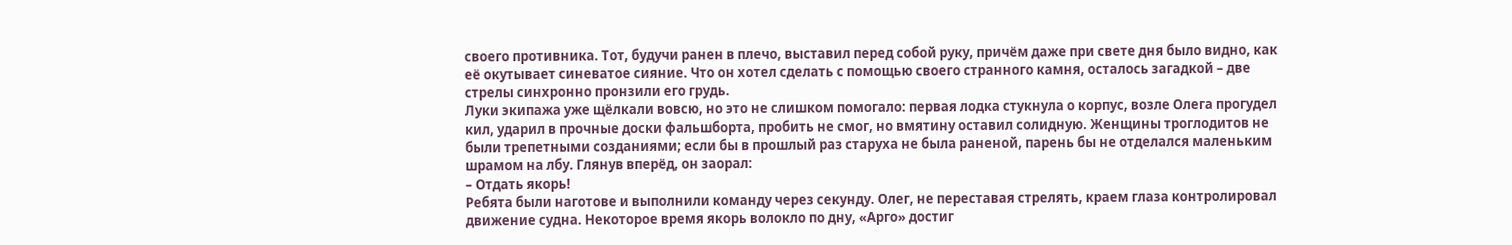своего противника. Тот, будучи ранен в плечо, выставил перед собой руку, причём даже при свете дня было видно, как её окутывает синеватое сияние. Что он хотел сделать с помощью своего странного камня, осталось загадкой – две стрелы синхронно пронзили его грудь.
Луки экипажа уже щёлкали вовсю, но это не слишком помогало: первая лодка стукнула о корпус, возле Олега прогудел кил, ударил в прочные доски фальшборта, пробить не смог, но вмятину оставил солидную. Женщины троглодитов не были трепетными созданиями; если бы в прошлый раз старуха не была раненой, парень бы не отделался маленьким шрамом на лбу. Глянув вперёд, он заорал:
– Отдать якорь!
Ребята были наготове и выполнили команду через секунду. Олег, не переставая стрелять, краем глаза контролировал движение судна. Некоторое время якорь волокло по дну, «Арго» достиг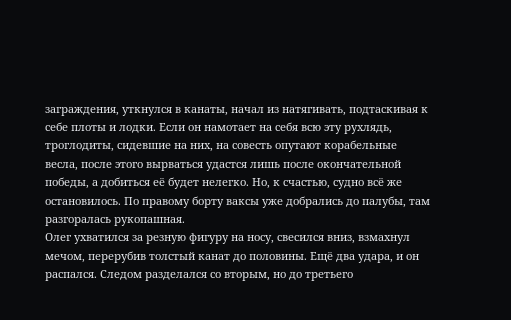заграждения, уткнулся в канаты, начал из натягивать, подтаскивая к себе плоты и лодки. Если он намотает на себя всю эту рухлядь, троглодиты, сидевшие на них, на совесть опутают корабельные весла, после этого вырваться удастся лишь после окончательной победы, а добиться её будет нелегко. Но, к счастью, судно всё же остановилось. По правому борту ваксы уже добрались до палубы, там разгоралась рукопашная.
Олег ухватился за резную фигуру на носу, свесился вниз, взмахнул мечом, перерубив толстый канат до половины. Ещё два удара, и он распался. Следом разделался со вторым, но до третьего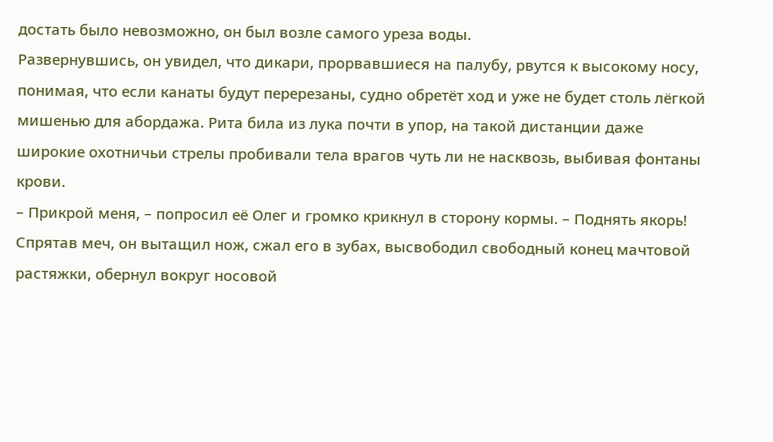достать было невозможно, он был возле самого уреза воды.
Развернувшись, он увидел, что дикари, прорвавшиеся на палубу, рвутся к высокому носу, понимая, что если канаты будут перерезаны, судно обретёт ход и уже не будет столь лёгкой мишенью для абордажа. Рита била из лука почти в упор, на такой дистанции даже широкие охотничьи стрелы пробивали тела врагов чуть ли не насквозь, выбивая фонтаны крови.
– Прикрой меня, – попросил её Олег и громко крикнул в сторону кормы. – Поднять якорь!
Спрятав меч, он вытащил нож, сжал его в зубах, высвободил свободный конец мачтовой растяжки, обернул вокруг носовой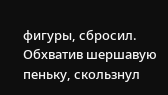фигуры, сбросил. Обхватив шершавую пеньку, скользнул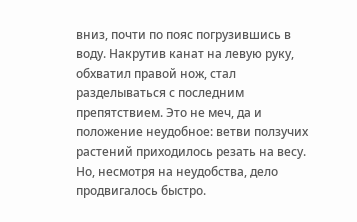вниз, почти по пояс погрузившись в воду. Накрутив канат на левую руку, обхватил правой нож, стал разделываться с последним препятствием. Это не меч, да и положение неудобное: ветви ползучих растений приходилось резать на весу. Но, несмотря на неудобства, дело продвигалось быстро.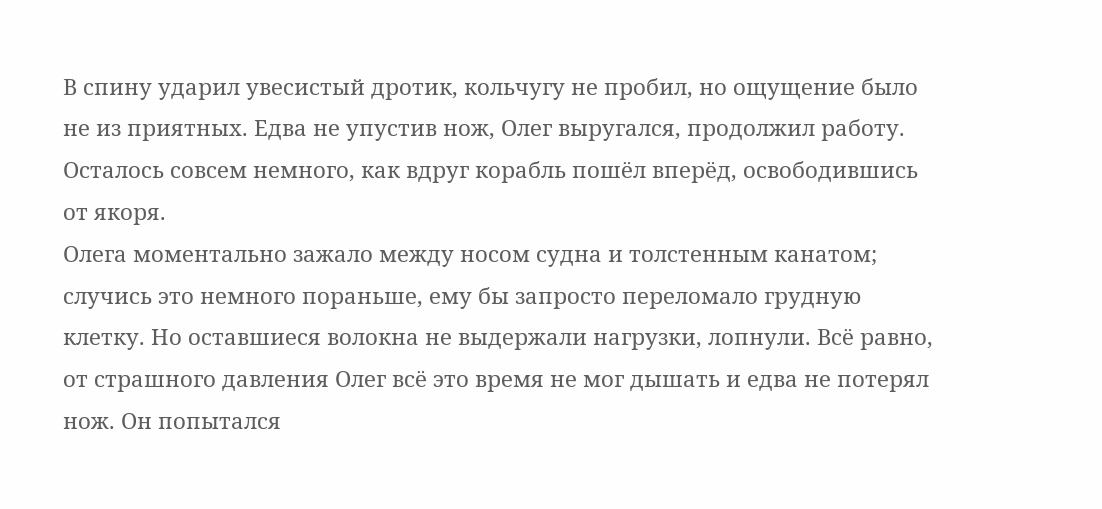В спину ударил увесистый дротик, кольчугу не пробил, но ощущение было не из приятных. Едва не упустив нож, Олег выругался, продолжил работу. Осталось совсем немного, как вдруг корабль пошёл вперёд, освободившись от якоря.
Олега моментально зажало между носом судна и толстенным канатом; случись это немного пораньше, ему бы запросто переломало грудную клетку. Но оставшиеся волокна не выдержали нагрузки, лопнули. Всё равно, от страшного давления Олег всё это время не мог дышать и едва не потерял нож. Он попытался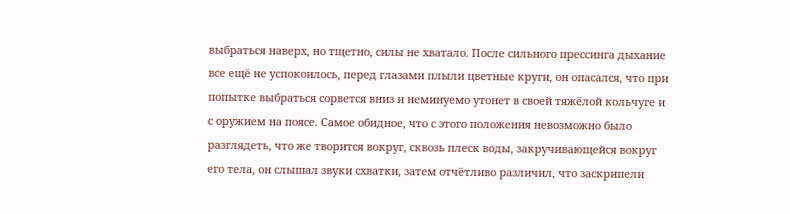выбраться наверх, но тщетно, силы не хватало. После сильного прессинга дыхание все ещё не успокоилось, перед глазами плыли цветные круги, он опасался, что при попытке выбраться сорвется вниз и неминуемо утонет в своей тяжёлой кольчуге и с оружием на поясе. Самое обидное, что с этого положения невозможно было разглядеть, что же творится вокруг, сквозь плеск воды, закручивающейся вокруг его тела, он слышал звуки схватки, затем отчётливо различил, что заскрипели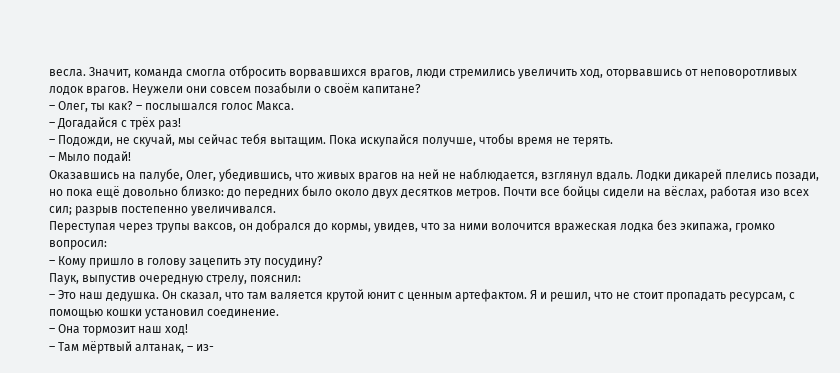весла. Значит, команда смогла отбросить ворвавшихся врагов, люди стремились увеличить ход, оторвавшись от неповоротливых лодок врагов. Неужели они совсем позабыли о своём капитане?
– Олег, ты как? – послышался голос Макса.
– Догадайся с трёх раз!
– Подожди, не скучай, мы сейчас тебя вытащим. Пока искупайся получше, чтобы время не терять.
– Мыло подай!
Оказавшись на палубе, Олег, убедившись, что живых врагов на ней не наблюдается, взглянул вдаль. Лодки дикарей плелись позади, но пока ещё довольно близко: до передних было около двух десятков метров. Почти все бойцы сидели на вёслах, работая изо всех сил; разрыв постепенно увеличивался.
Переступая через трупы ваксов, он добрался до кормы, увидев, что за ними волочится вражеская лодка без экипажа, громко вопросил:
– Кому пришло в голову зацепить эту посудину?
Паук, выпустив очередную стрелу, пояснил:
– Это наш дедушка. Он сказал, что там валяется крутой юнит с ценным артефактом. Я и решил, что не стоит пропадать ресурсам, с помощью кошки установил соединение.
– Она тормозит наш ход!
– Там мёртвый алтанак, – из-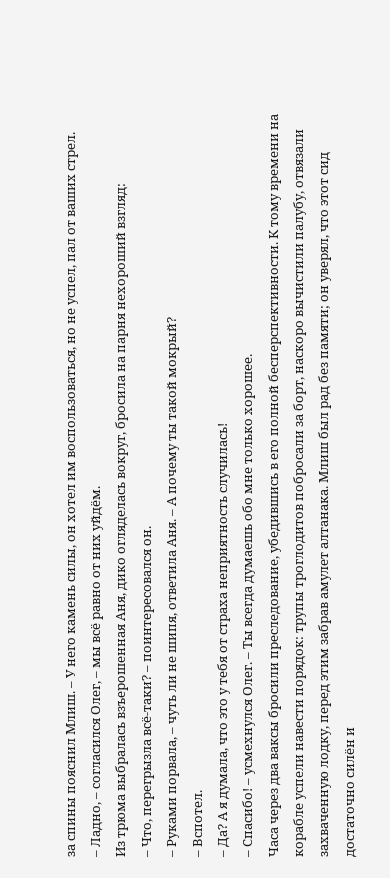за спины пояснил Млиш. – У него камень силы, он хотел им воспользоваться, но не успел, пал от ваших стрел.
– Ладно, – согласился Олег, – мы всё равно от них уйдём.
Из трюма выбралась взъерошенная Аня, дико огляделась вокруг, бросила на парня нехороший взгляд:
– Что, перегрызла всё-таки? – поинтересовался он.
– Руками порвала, – чуть ли не шипя, ответила Аня. – А почему ты такой мокрый?
– Вспотел.
– Да? А я думала, что это у тебя от страха неприятность случилась!
– Спасибо! – усмехнулся Олег. – Ты всегда думаешь обо мне только хорошее.
Часа через два ваксы бросили преследование, убедившись в его полной бесперспективности. К тому времени на корабле успели навести порядок: трупы троглодитов побросали за борт, наскоро вычистили палубу, отвязали захваченную лодку, перед этим забрав амулет алтанака. Млиш был рад без памяти; он уверял, что этот сид достаточно силён и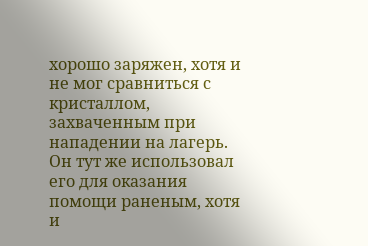хорошо заряжен, хотя и не мог сравниться с кристаллом, захваченным при нападении на лагерь. Он тут же использовал его для оказания помощи раненым, хотя и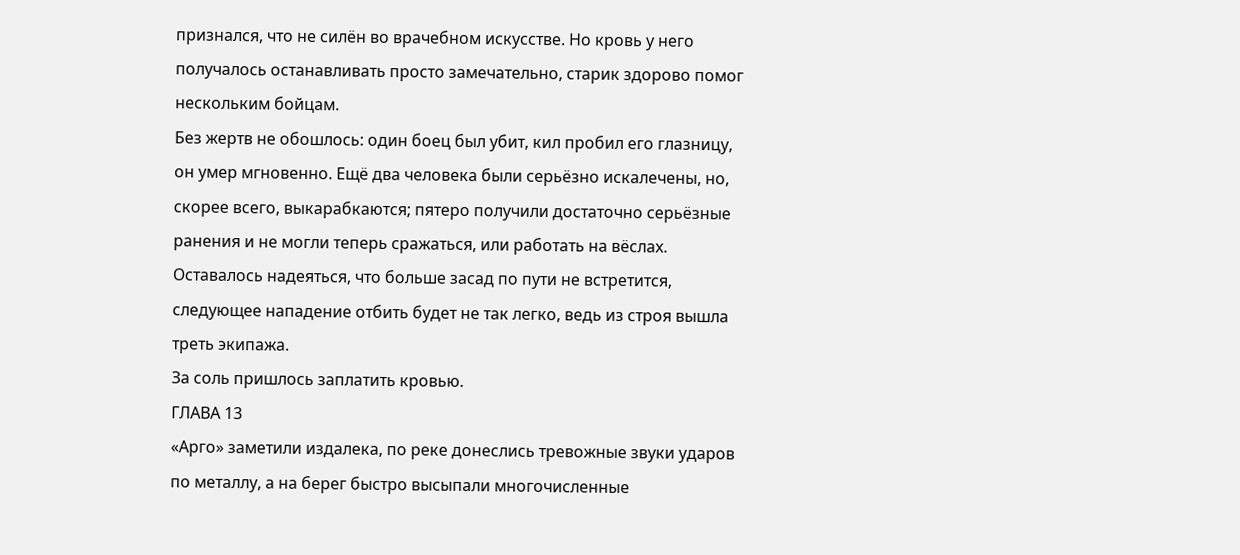признался, что не силён во врачебном искусстве. Но кровь у него получалось останавливать просто замечательно, старик здорово помог нескольким бойцам.
Без жертв не обошлось: один боец был убит, кил пробил его глазницу, он умер мгновенно. Ещё два человека были серьёзно искалечены, но, скорее всего, выкарабкаются; пятеро получили достаточно серьёзные ранения и не могли теперь сражаться, или работать на вёслах. Оставалось надеяться, что больше засад по пути не встретится, следующее нападение отбить будет не так легко, ведь из строя вышла треть экипажа.
За соль пришлось заплатить кровью.
ГЛАВА 13
«Арго» заметили издалека, по реке донеслись тревожные звуки ударов по металлу, а на берег быстро высыпали многочисленные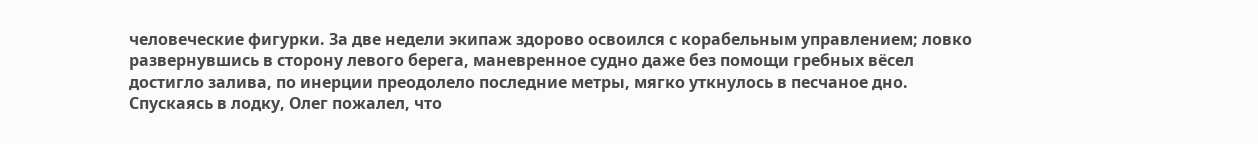человеческие фигурки. За две недели экипаж здорово освоился с корабельным управлением; ловко развернувшись в сторону левого берега, маневренное судно даже без помощи гребных вёсел достигло залива, по инерции преодолело последние метры, мягко уткнулось в песчаное дно.
Спускаясь в лодку, Олег пожалел, что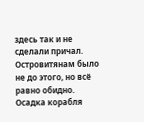здесь так и не сделали причал. Островитянам было не до этого, но всё равно обидно. Осадка корабля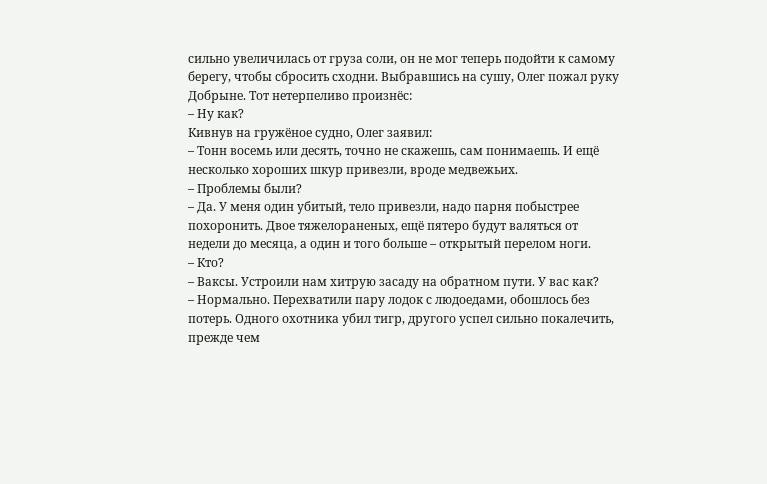сильно увеличилась от груза соли, он не мог теперь подойти к самому берегу, чтобы сбросить сходни. Выбравшись на сушу, Олег пожал руку Добрыне. Тот нетерпеливо произнёс:
– Ну как?
Кивнув на гружёное судно, Олег заявил:
– Тонн восемь или десять, точно не скажешь, сам понимаешь. И ещё несколько хороших шкур привезли, вроде медвежьих.
– Проблемы были?
– Да. У меня один убитый, тело привезли, надо парня побыстрее похоронить. Двое тяжелораненых, ещё пятеро будут валяться от недели до месяца, а один и того больше – открытый перелом ноги.
– Кто?
– Ваксы. Устроили нам хитрую засаду на обратном пути. У вас как?
– Нормально. Перехватили пару лодок с людоедами, обошлось без потерь. Одного охотника убил тигр, другого успел сильно покалечить, прежде чем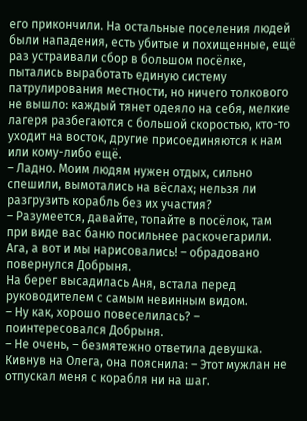его прикончили. На остальные поселения людей были нападения, есть убитые и похищенные, ещё раз устраивали сбор в большом посёлке, пытались выработать единую систему патрулирования местности, но ничего толкового не вышло: каждый тянет одеяло на себя, мелкие лагеря разбегаются с большой скоростью, кто-то уходит на восток, другие присоединяются к нам или кому-либо ещё.
– Ладно. Моим людям нужен отдых, сильно спешили, вымотались на вёслах; нельзя ли разгрузить корабль без их участия?
– Разумеется, давайте, топайте в посёлок, там при виде вас баню посильнее раскочегарили. Ага, а вот и мы нарисовались! – обрадовано повернулся Добрыня.
На берег высадилась Аня, встала перед руководителем с самым невинным видом.
– Ну как, хорошо повеселилась? – поинтересовался Добрыня.
– Не очень, – безмятежно ответила девушка. Кивнув на Олега, она пояснила: – Этот мужлан не отпускал меня с корабля ни на шаг.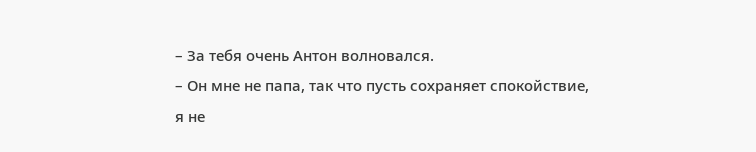– За тебя очень Антон волновался.
– Он мне не папа, так что пусть сохраняет спокойствие, я не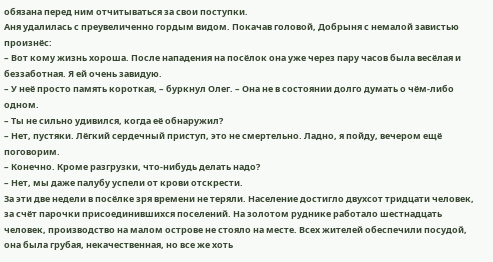обязана перед ним отчитываться за свои поступки.
Аня удалилась с преувеличенно гордым видом. Покачав головой, Добрыня с немалой завистью произнёс:
– Вот кому жизнь хороша. После нападения на посёлок она уже через пару часов была весёлая и беззаботная. Я ей очень завидую.
– У неё просто память короткая, – буркнул Олег. – Она не в состоянии долго думать о чём-либо одном.
– Ты не сильно удивился, когда её обнаружил?
– Нет, пустяки. Лёгкий сердечный приступ, это не смертельно. Ладно, я пойду, вечером ещё поговорим.
– Конечно. Кроме разгрузки, что-нибудь делать надо?
– Нет, мы даже палубу успели от крови отскрести.
За эти две недели в посёлке зря времени не теряли. Население достигло двухсот тридцати человек, за счёт парочки присоединившихся поселений. На золотом руднике работало шестнадцать человек, производство на малом острове не стояло на месте. Всех жителей обеспечили посудой, она была грубая, некачественная, но все же хоть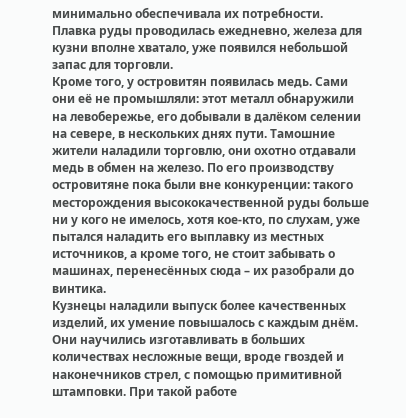минимально обеспечивала их потребности. Плавка руды проводилась ежедневно, железа для кузни вполне хватало, уже появился небольшой запас для торговли.
Кроме того, у островитян появилась медь. Сами они её не промышляли: этот металл обнаружили на левобережье, его добывали в далёком селении на севере, в нескольких днях пути. Тамошние жители наладили торговлю, они охотно отдавали медь в обмен на железо. По его производству островитяне пока были вне конкуренции: такого месторождения высококачественной руды больше ни у кого не имелось, хотя кое-кто, по слухам, уже пытался наладить его выплавку из местных источников, а кроме того, не стоит забывать о машинах, перенесённых сюда – их разобрали до винтика.
Кузнецы наладили выпуск более качественных изделий, их умение повышалось с каждым днём. Они научились изготавливать в больших количествах несложные вещи, вроде гвоздей и наконечников стрел, с помощью примитивной штамповки. При такой работе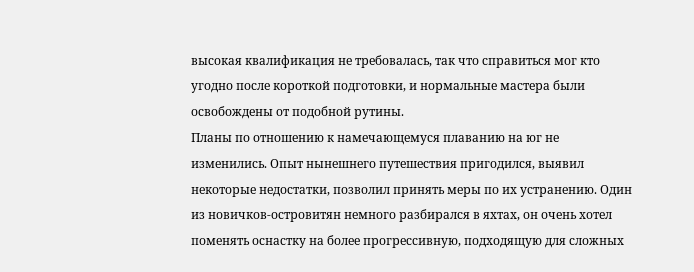высокая квалификация не требовалась, так что справиться мог кто угодно после короткой подготовки, и нормальные мастера были освобождены от подобной рутины.
Планы по отношению к намечающемуся плаванию на юг не изменились. Опыт нынешнего путешествия пригодился, выявил некоторые недостатки, позволил принять меры по их устранению. Один из новичков-островитян немного разбирался в яхтах, он очень хотел поменять оснастку на более прогрессивную, подходящую для сложных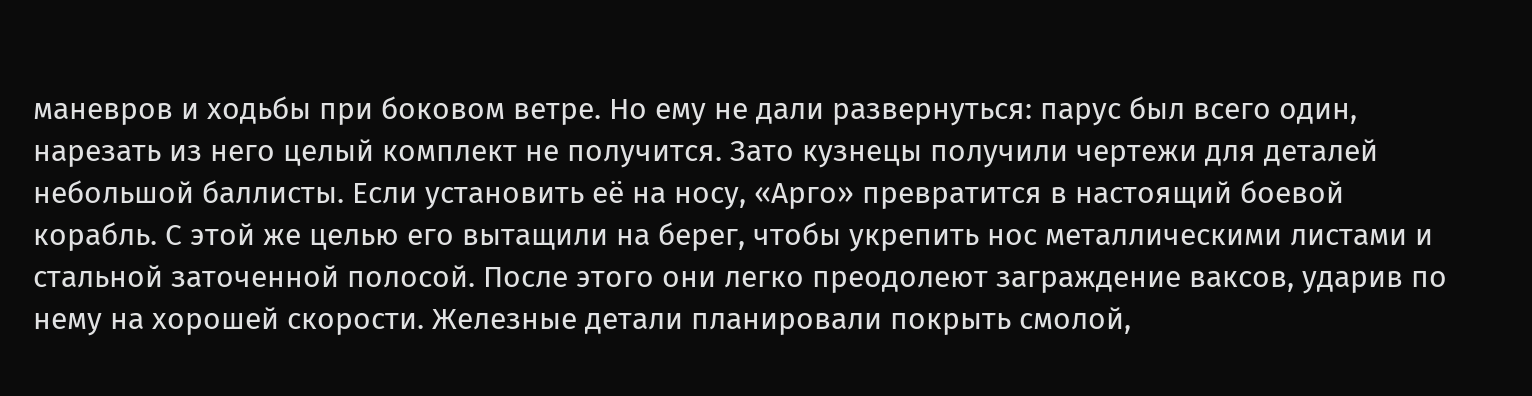маневров и ходьбы при боковом ветре. Но ему не дали развернуться: парус был всего один, нарезать из него целый комплект не получится. Зато кузнецы получили чертежи для деталей небольшой баллисты. Если установить её на носу, «Арго» превратится в настоящий боевой корабль. С этой же целью его вытащили на берег, чтобы укрепить нос металлическими листами и стальной заточенной полосой. После этого они легко преодолеют заграждение ваксов, ударив по нему на хорошей скорости. Железные детали планировали покрыть смолой,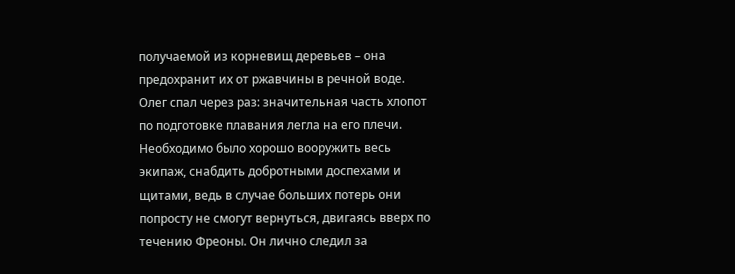получаемой из корневищ деревьев – она предохранит их от ржавчины в речной воде.
Олег спал через раз: значительная часть хлопот по подготовке плавания легла на его плечи. Необходимо было хорошо вооружить весь экипаж, снабдить добротными доспехами и щитами, ведь в случае больших потерь они попросту не смогут вернуться, двигаясь вверх по течению Фреоны. Он лично следил за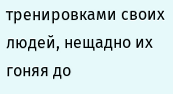тренировками своих людей, нещадно их гоняя до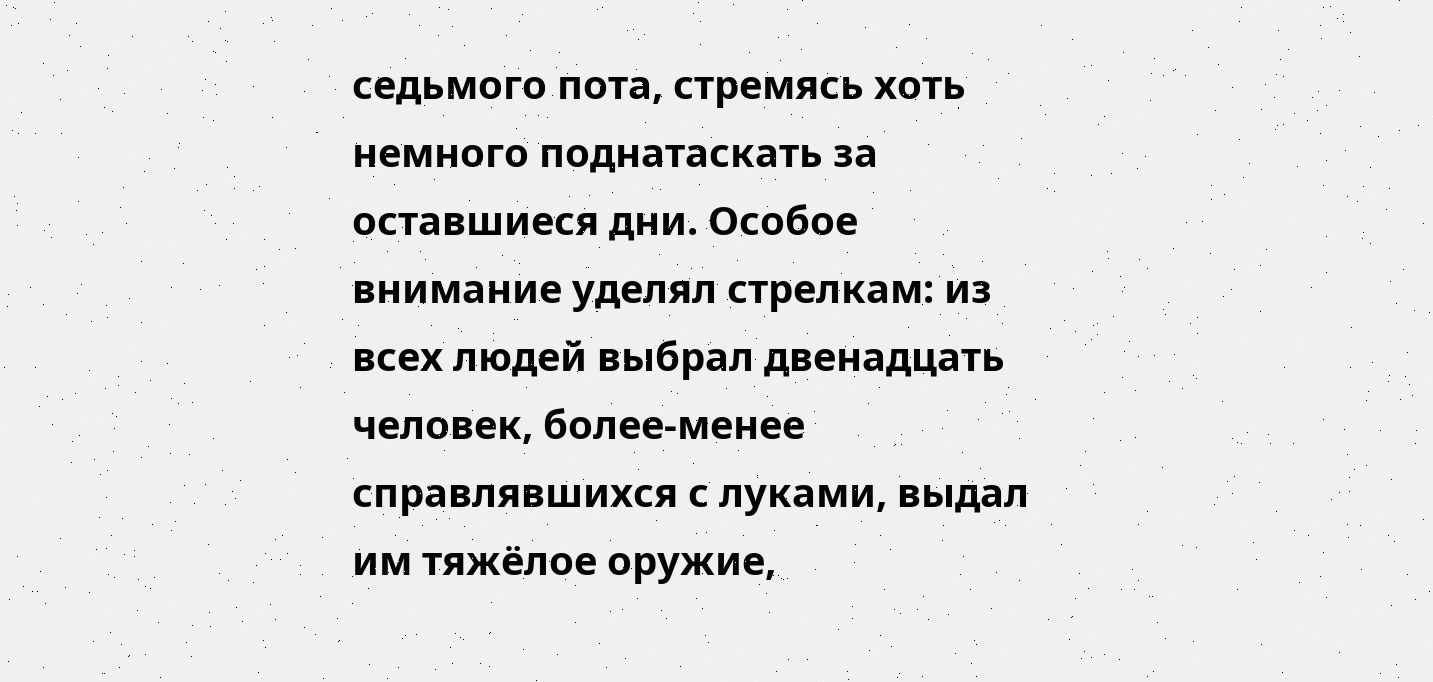седьмого пота, стремясь хоть немного поднатаскать за оставшиеся дни. Особое внимание уделял стрелкам: из всех людей выбрал двенадцать человек, более-менее справлявшихся с луками, выдал им тяжёлое оружие,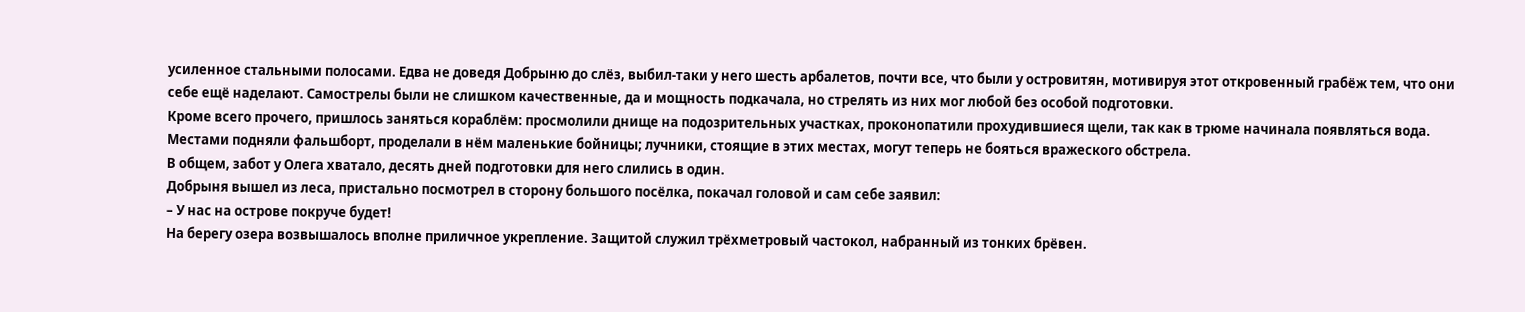усиленное стальными полосами. Едва не доведя Добрыню до слёз, выбил-таки у него шесть арбалетов, почти все, что были у островитян, мотивируя этот откровенный грабёж тем, что они себе ещё наделают. Самострелы были не слишком качественные, да и мощность подкачала, но стрелять из них мог любой без особой подготовки.
Кроме всего прочего, пришлось заняться кораблём: просмолили днище на подозрительных участках, проконопатили прохудившиеся щели, так как в трюме начинала появляться вода. Местами подняли фальшборт, проделали в нём маленькие бойницы; лучники, стоящие в этих местах, могут теперь не бояться вражеского обстрела.
В общем, забот у Олега хватало, десять дней подготовки для него слились в один.
Добрыня вышел из леса, пристально посмотрел в сторону большого посёлка, покачал головой и сам себе заявил:
– У нас на острове покруче будет!
На берегу озера возвышалось вполне приличное укрепление. Защитой служил трёхметровый частокол, набранный из тонких брёвен.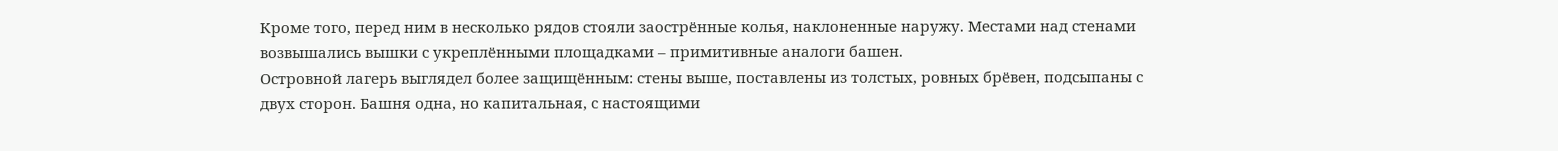Кроме того, перед ним в несколько рядов стояли заострённые колья, наклоненные наружу. Местами над стенами возвышались вышки с укреплёнными площадками – примитивные аналоги башен.
Островной лагерь выглядел более защищённым: стены выше, поставлены из толстых, ровных брёвен, подсыпаны с двух сторон. Башня одна, но капитальная, с настоящими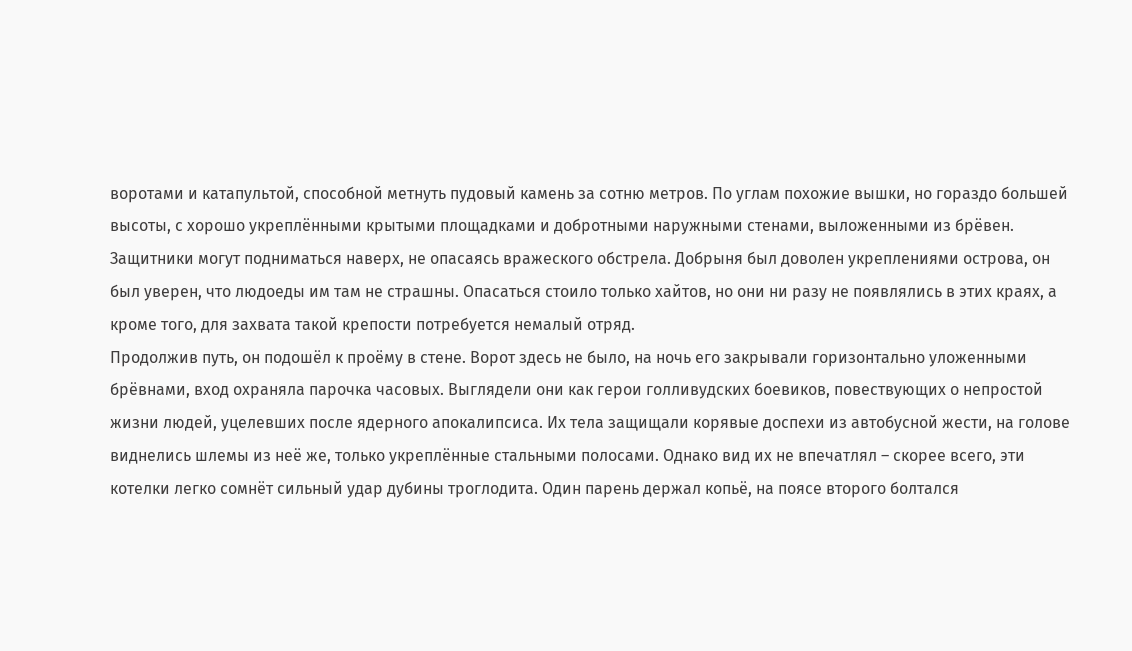воротами и катапультой, способной метнуть пудовый камень за сотню метров. По углам похожие вышки, но гораздо большей высоты, с хорошо укреплёнными крытыми площадками и добротными наружными стенами, выложенными из брёвен. Защитники могут подниматься наверх, не опасаясь вражеского обстрела. Добрыня был доволен укреплениями острова, он был уверен, что людоеды им там не страшны. Опасаться стоило только хайтов, но они ни разу не появлялись в этих краях, а кроме того, для захвата такой крепости потребуется немалый отряд.
Продолжив путь, он подошёл к проёму в стене. Ворот здесь не было, на ночь его закрывали горизонтально уложенными брёвнами, вход охраняла парочка часовых. Выглядели они как герои голливудских боевиков, повествующих о непростой жизни людей, уцелевших после ядерного апокалипсиса. Их тела защищали корявые доспехи из автобусной жести, на голове виднелись шлемы из неё же, только укреплённые стальными полосами. Однако вид их не впечатлял – скорее всего, эти котелки легко сомнёт сильный удар дубины троглодита. Один парень держал копьё, на поясе второго болтался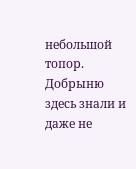небольшой топор. Добрыню здесь знали и даже не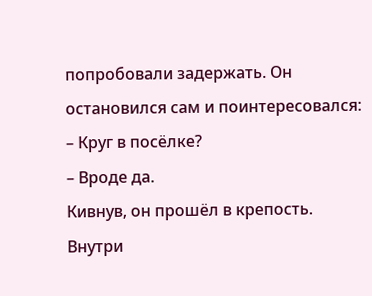попробовали задержать. Он остановился сам и поинтересовался:
– Круг в посёлке?
– Вроде да.
Кивнув, он прошёл в крепость.
Внутри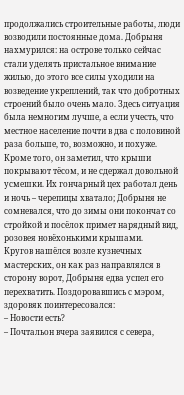продолжались строительные работы, люди возводили постоянные дома. Добрыня нахмурился: на острове только сейчас стали уделять пристальное внимание жилью, до этого все силы уходили на возведение укреплений, так что добротных строений было очень мало. Здесь ситуация была немногим лучше, а если учесть, что местное население почти в два с половиной раза больше, то, возможно, и похуже. Кроме того, он заметил, что крыши покрывают тёсом, и не сдержал довольной усмешки. Их гончарный цех работал день и ночь – черепицы хватало; Добрыня не сомневался, что до зимы они покончат со стройкой и посёлок примет нарядный вид, розовея новёхонькими крышами.
Кругов нашёлся возле кузнечных мастерских, он как раз направлялся в сторону ворот, Добрыня едва успел его перехватить. Поздоровавшись с мэром, здоровяк поинтересовался:
– Новости есть?
– Почтальон вчера заявился с севера,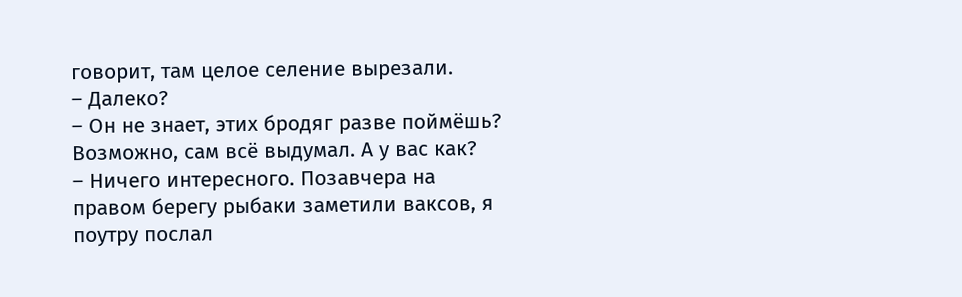говорит, там целое селение вырезали.
– Далеко?
– Он не знает, этих бродяг разве поймёшь? Возможно, сам всё выдумал. А у вас как?
– Ничего интересного. Позавчера на правом берегу рыбаки заметили ваксов, я поутру послал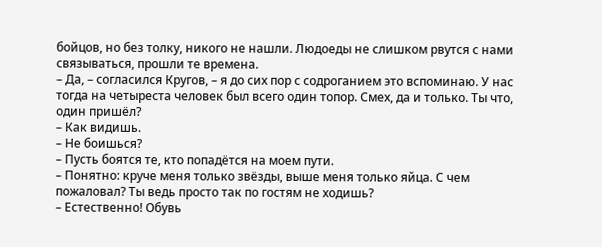бойцов, но без толку, никого не нашли. Людоеды не слишком рвутся с нами связываться, прошли те времена.
– Да, – согласился Кругов, – я до сих пор с содроганием это вспоминаю. У нас тогда на четыреста человек был всего один топор. Смех, да и только. Ты что, один пришёл?
– Как видишь.
– Не боишься?
– Пусть боятся те, кто попадётся на моем пути.
– Понятно: круче меня только звёзды, выше меня только яйца. С чем пожаловал? Ты ведь просто так по гостям не ходишь?
– Естественно! Обувь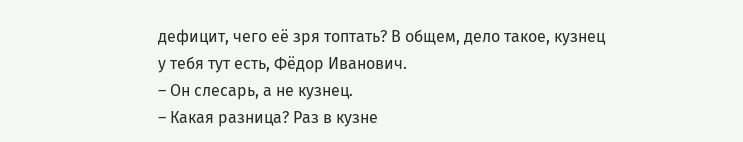дефицит, чего её зря топтать? В общем, дело такое, кузнец у тебя тут есть, Фёдор Иванович.
– Он слесарь, а не кузнец.
– Какая разница? Раз в кузне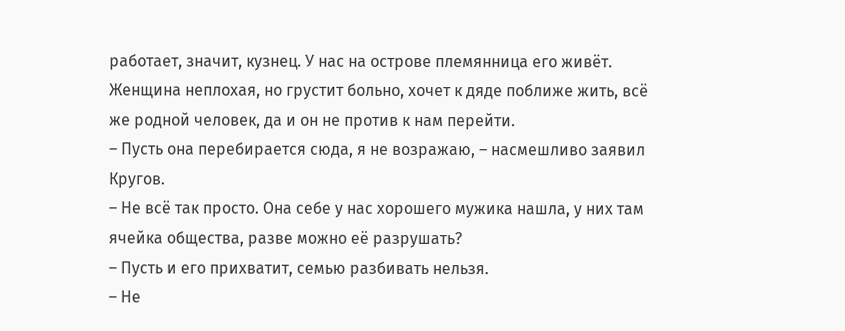работает, значит, кузнец. У нас на острове племянница его живёт. Женщина неплохая, но грустит больно, хочет к дяде поближе жить, всё же родной человек, да и он не против к нам перейти.
– Пусть она перебирается сюда, я не возражаю, – насмешливо заявил Кругов.
– Не всё так просто. Она себе у нас хорошего мужика нашла, у них там ячейка общества, разве можно её разрушать?
– Пусть и его прихватит, семью разбивать нельзя.
– Не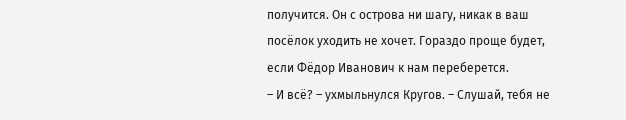получится. Он с острова ни шагу, никак в ваш посёлок уходить не хочет. Гораздо проще будет, если Фёдор Иванович к нам переберется.
– И всё? – ухмыльнулся Кругов. – Слушай, тебя не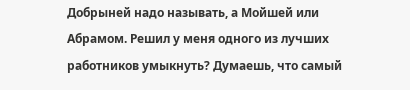Добрыней надо называть, а Мойшей или Абрамом. Решил у меня одного из лучших работников умыкнуть? Думаешь, что самый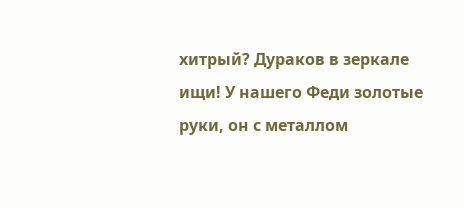хитрый? Дураков в зеркале ищи! У нашего Феди золотые руки, он с металлом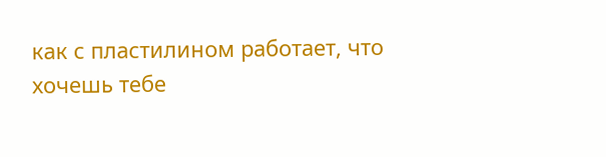как с пластилином работает, что хочешь тебе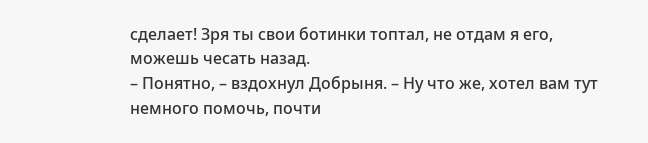сделает! Зря ты свои ботинки топтал, не отдам я его, можешь чесать назад.
– Понятно, – вздохнул Добрыня. – Ну что же, хотел вам тут немного помочь, почти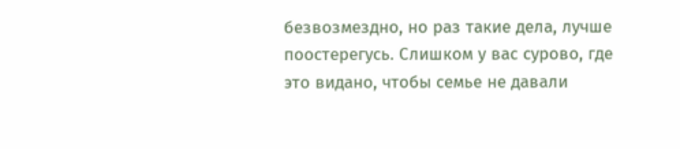безвозмездно, но раз такие дела, лучше поостерегусь. Слишком у вас сурово, где это видано, чтобы семье не давали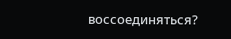воссоединяться?